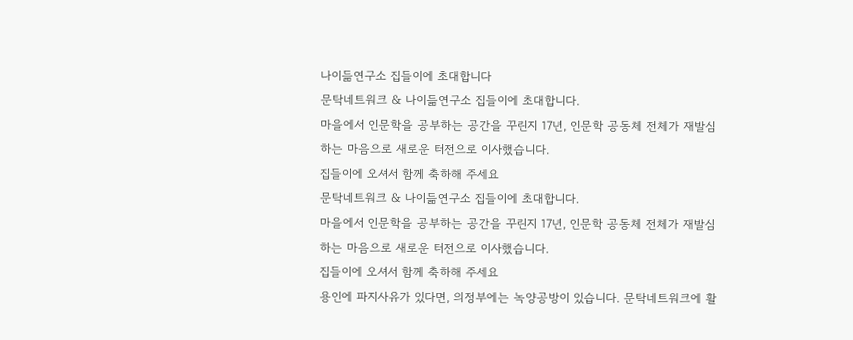나이듦연구소 집들이에 초대합니다
문탁네트워크 & 나이듦연구소 집들이에 초대합니다.
마을에서 인문학을 공부하는 공간을 꾸린지 17년, 인문학 공동체 전체가 재발심하는 마음으로 새로운 터전으로 이사했습니다.
집들이에 오셔서 함께 축하해 주세요
문탁네트워크 & 나이듦연구소 집들이에 초대합니다.
마을에서 인문학을 공부하는 공간을 꾸린지 17년, 인문학 공동체 전체가 재발심하는 마음으로 새로운 터전으로 이사했습니다.
집들이에 오셔서 함께 축하해 주세요
용인에 파지사유가 있다면, 의정부에는 녹양공방이 있습니다. 문탁네트워크에 활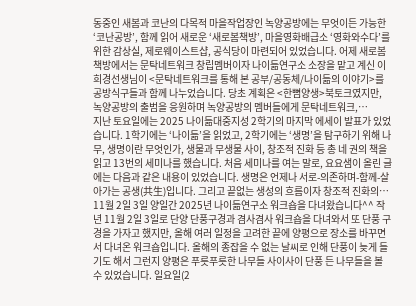동중인 새봄과 코난의 다목적 마을작업장인 녹양공방에는 무엇이든 가능한 ‘코난공방’, 함께 읽어 새로운 ‘새로봄책방’, 마을영화배급소 ‘영화와수다’를 위한 감상실, 제로웨이스트샵, 공식당이 마련되어 있었습니다. 어제 새로봄책방에서는 문탁네트워크 창립멤버이자 나이듦연구소 소장을 맡고 계신 이희경선생님이 <문탁네트워크를 통해 본 공부/공동체/나이듦의 이야기>를 공방식구들과 함께 나누었습니다. 당초 계획은 <한뼘양생>북토크였지만, 녹양공방의 출범을 응원하며 녹양공방의 멤버들에게 문탁네트워크,…
지난 토요일에는 2025 나이듦대중지성 2학기의 마지막 에세이 발표가 있었습니다. 1학기에는 ‘나이듦’을 읽었고, 2학기에는 ‘생명’을 탐구하기 위해 나무, 생명이란 무엇인가, 생물과 무생물 사이, 창조적 진화 등 총 네 권의 책을 읽고 13번의 세미나를 했습니다. 처음 세미나를 여는 말로, 요요샘이 올린 글에는 다음과 같은 내용이 있었습니다. 생명은 언제나 서로-의존하며-함께-살아가는 공생(共生)입니다. 그리고 끝없는 생성의 흐름이자 창조적 진화의…
11월 2일 3일 양일간 2025년 나이듦연구소 워크숍을 다녀왔습니다^^ 작년 11월 2일 3일로 단양 단풍구경과 겸사겸사 워크숍을 다녀와서 또 단풍 구경을 가자고 했지만, 올해 여러 일정을 고려한 끝에 양평으로 장소를 바꾸면서 다녀온 워크숍입니다. 올해의 종잡을 수 없는 날씨로 인해 단풍이 늦게 들기도 해서 그런지 양평은 푸릇푸릇한 나무들 사이사이 단풍 든 나무들을 볼 수 있었습니다. 일요일(2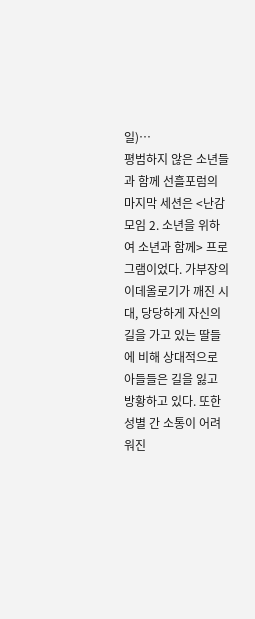일)…
평범하지 않은 소년들과 함께 선흘포럼의 마지막 세션은 <난감모임 2. 소년을 위하여 소년과 함께> 프로그램이었다. 가부장의 이데올로기가 깨진 시대, 당당하게 자신의 길을 가고 있는 딸들에 비해 상대적으로 아들들은 길을 잃고 방황하고 있다. 또한 성별 간 소통이 어려워진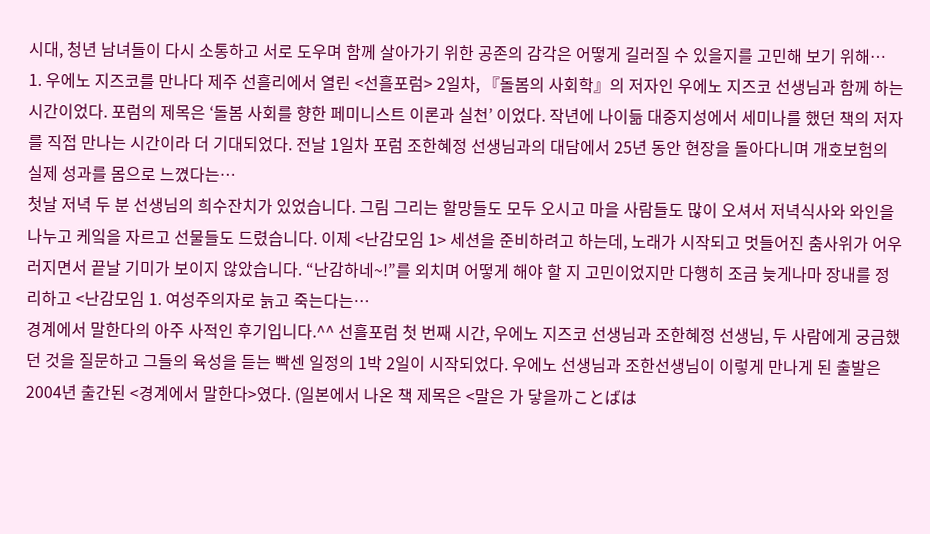시대, 청년 남녀들이 다시 소통하고 서로 도우며 함께 살아가기 위한 공존의 감각은 어떻게 길러질 수 있을지를 고민해 보기 위해…
1. 우에노 지즈코를 만나다 제주 선흘리에서 열린 <선흘포럼> 2일차, 『돌봄의 사회학』의 저자인 우에노 지즈코 선생님과 함께 하는 시간이었다. 포럼의 제목은 ‘돌봄 사회를 향한 페미니스트 이론과 실천’ 이었다. 작년에 나이듦 대중지성에서 세미나를 했던 책의 저자를 직접 만나는 시간이라 더 기대되었다. 전날 1일차 포럼 조한혜정 선생님과의 대담에서 25년 동안 현장을 돌아다니며 개호보험의 실제 성과를 몸으로 느꼈다는…
첫날 저녁 두 분 선생님의 희수잔치가 있었습니다. 그림 그리는 할망들도 모두 오시고 마을 사람들도 많이 오셔서 저녁식사와 와인을 나누고 케잌을 자르고 선물들도 드렸습니다. 이제 <난감모임 1> 세션을 준비하려고 하는데, 노래가 시작되고 멋들어진 춤사위가 어우러지면서 끝날 기미가 보이지 않았습니다. “난감하네~!”를 외치며 어떻게 해야 할 지 고민이었지만 다행히 조금 늦게나마 장내를 정리하고 <난감모임 1. 여성주의자로 늙고 죽는다는…
경계에서 말한다의 아주 사적인 후기입니다.^^ 선흘포럼 첫 번째 시간, 우에노 지즈코 선생님과 조한혜정 선생님, 두 사람에게 궁금했던 것을 질문하고 그들의 육성을 듣는 빡센 일정의 1박 2일이 시작되었다. 우에노 선생님과 조한선생님이 이렇게 만나게 된 출발은 2004년 출간된 <경계에서 말한다>였다. (일본에서 나온 책 제목은 <말은 가 닿을까ことばは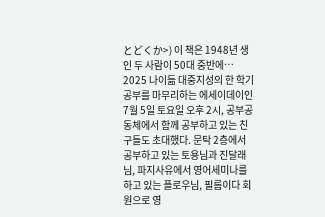とどくか>) 이 책은 1948년 생인 두 사람이 50대 중반에…
2025 나이듦 대중지성의 한 학기 공부를 마무리하는 에세이데이인 7월 5일 토요일 오후 2시, 공부공동체에서 함께 공부하고 있는 친구들도 초대했다. 문탁 2층에서 공부하고 있는 토용님과 진달래님, 파지사유에서 영어세미나를 하고 있는 플로우님, 필름이다 회원으로 영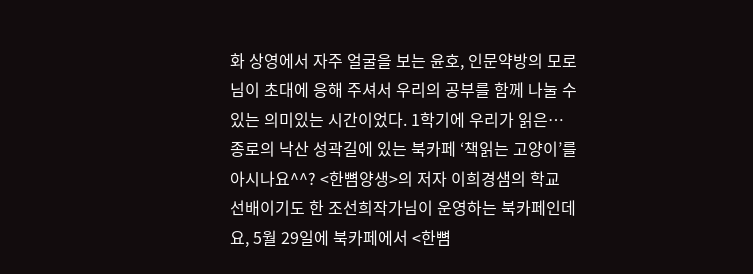화 상영에서 자주 얼굴을 보는 윤호, 인문약방의 모로님이 초대에 응해 주셔서 우리의 공부를 함께 나눌 수 있는 의미있는 시간이었다. 1학기에 우리가 읽은…
종로의 낙산 성곽길에 있는 북카페 ‘책읽는 고양이’를 아시나요^^? <한뼘양생>의 저자 이희경샘의 학교 선배이기도 한 조선희작가님이 운영하는 북카페인데요, 5월 29일에 북카페에서 <한뼘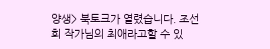양생> 북토크가 열렸습니다. 조선희 작가님의 최애라고할 수 있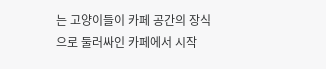는 고양이들이 카페 공간의 장식으로 둘러싸인 카페에서 시작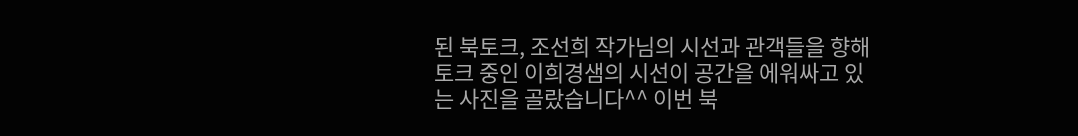된 북토크, 조선희 작가님의 시선과 관객들을 향해 토크 중인 이희경샘의 시선이 공간을 에워싸고 있는 사진을 골랐습니다^^ 이번 북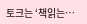토크는 ‘책읽는…